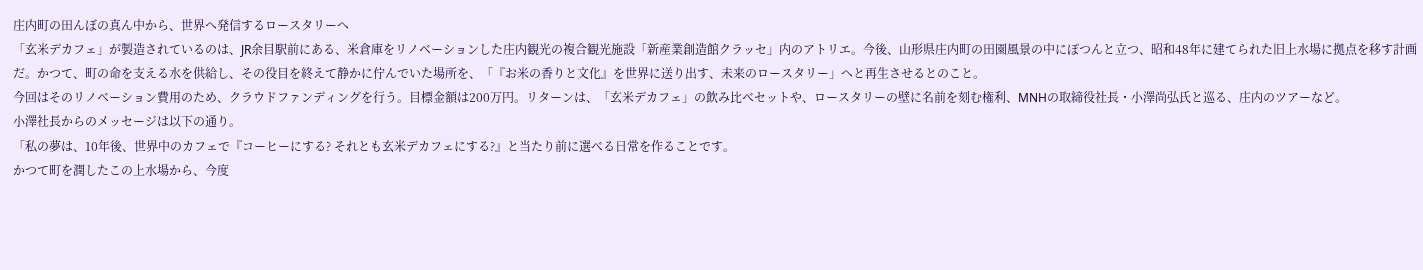庄内町の田んぼの真ん中から、世界へ発信するロースタリーへ
「玄米デカフェ」が製造されているのは、JR余目駅前にある、米倉庫をリノベーションした庄内観光の複合観光施設「新産業創造館クラッセ」内のアトリエ。今後、山形県庄内町の田園風景の中にぽつんと立つ、昭和48年に建てられた旧上水場に拠点を移す計画だ。かつて、町の命を支える水を供給し、その役目を終えて静かに佇んでいた場所を、「『お米の香りと文化』を世界に送り出す、未来のロースタリー」へと再生させるとのこと。
今回はそのリノベーション費用のため、クラウドファンディングを行う。目標金額は200万円。リターンは、「玄米デカフェ」の飲み比べセットや、ロースタリーの壁に名前を刻む権利、MNHの取締役社長・小澤尚弘氏と巡る、庄内のツアーなど。
小澤社長からのメッセージは以下の通り。
「私の夢は、10年後、世界中のカフェで『コーヒーにする? それとも玄米デカフェにする?』と当たり前に選べる日常を作ることです。
かつて町を潤したこの上水場から、今度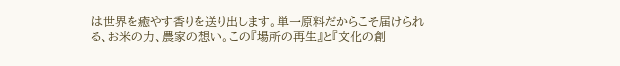は世界を癒やす香りを送り出します。単一原料だからこそ届けられる、お米の力、農家の想い。この『場所の再生』と『文化の創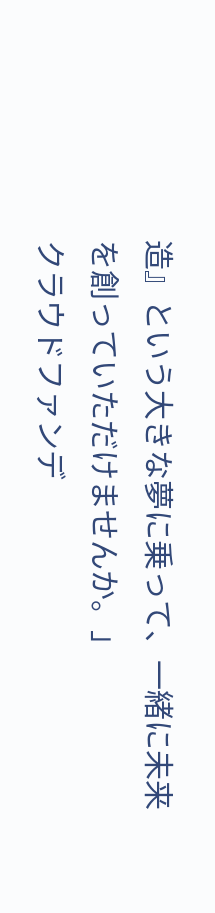造』という大きな夢に乗って、一緒に未来を創っていただけませんか。」
クラウドファンデ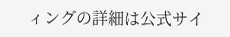ィングの詳細は公式サイ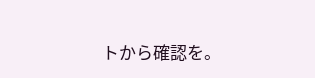トから確認を。